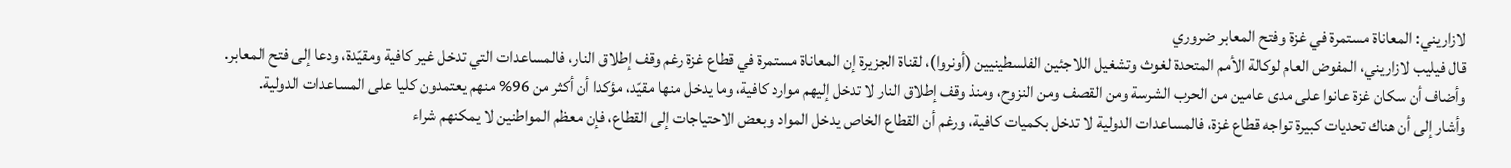لازاريني: المعاناة مستمرة في غزة وفتح المعابر ضروري
قال فيليب لازاريني، المفوض العام لوكالة الأمم المتحدة لغوث وتشغيل اللاجئين الفلسطينيين (أونروا)، لقناة الجزيرة إن المعاناة مستمرة في قطاع غزة رغم وقف إطلاق النار، فالمساعدات التي تدخل غير كافية ومقيّدة، ودعا إلى فتح المعابر.
وأضاف أن سكان غزة عانوا على مدى عامين من الحرب الشرسة ومن القصف ومن النزوح، ومنذ وقف إطلاق النار لا تدخل إليهم موارد كافية، وما يدخل منها مقيّد، مؤكدا أن أكثر من 96% منهم يعتمدون كليا على المساعدات الدولية.
وأشار إلى أن هناك تحديات كبيرة تواجه قطاع غزة، فالمساعدات الدولية لا تدخل بكميات كافية، ورغم أن القطاع الخاص يدخل المواد وبعض الاحتياجات إلى القطاع، فإن معظم المواطنين لا يمكنهم شراء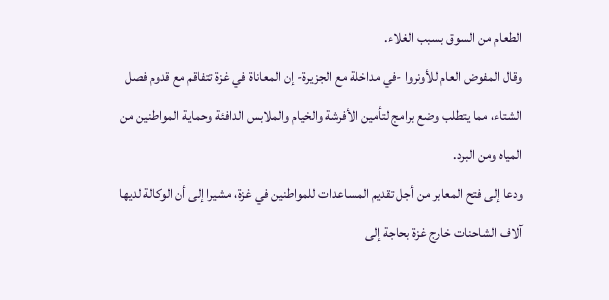الطعام من السوق بسبب الغلاء.
وقال المفوض العام للأونروا -في مداخلة مع الجزيرة- إن المعاناة في غزة تتفاقم مع قدوم فصل الشتاء، مما يتطلب وضع برامج لتأمين الأفرشة والخيام والملابس الدافئة وحماية المواطنين من المياه ومن البرد.
ودعا إلى فتح المعابر من أجل تقديم المساعدات للمواطنين في غزة، مشيرا إلى أن الوكالة لديها آلاف الشاحنات خارج غزة بحاجة إلى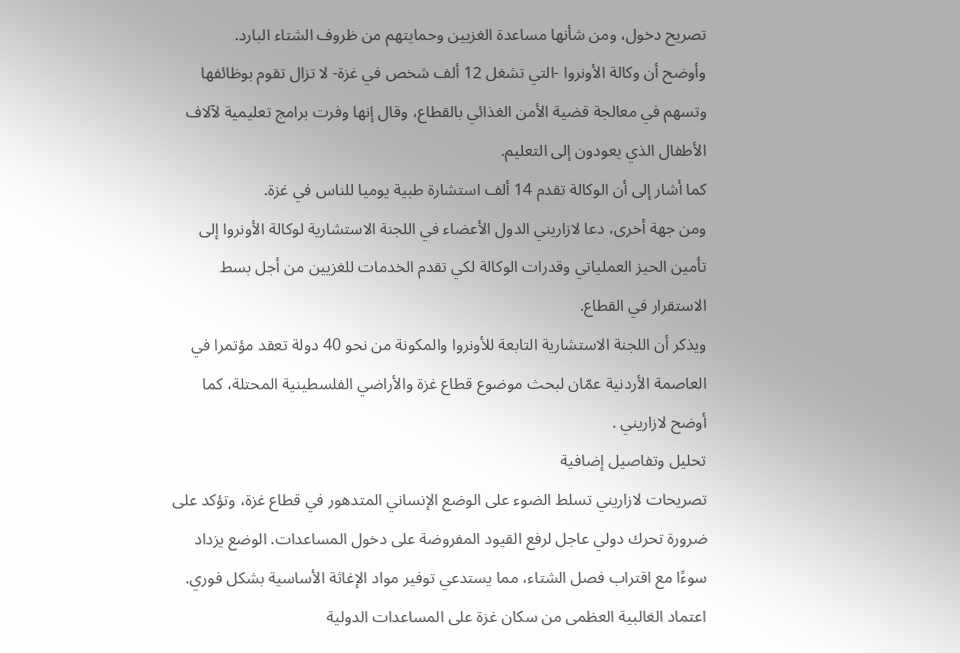تصريح دخول، ومن شأنها مساعدة الغزيين وحمايتهم من ظروف الشتاء البارد.
وأوضح أن وكالة الأونروا -التي تشغل 12 ألف شخص في غزة- لا تزال تقوم بوظائفها وتسهم في معالجة قضية الأمن الغذائي بالقطاع، وقال إنها وفرت برامج تعليمية لآلاف الأطفال الذي يعودون إلى التعليم.
كما أشار إلى أن الوكالة تقدم 14 ألف استشارة طبية يوميا للناس في غزة.
ومن جهة أخرى، دعا لازاريني الدول الأعضاء في اللجنة الاستشارية لوكالة الأونروا إلى تأمين الحيز العملياتي وقدرات الوكالة لكي تقدم الخدمات للغزيين من أجل بسط الاستقرار في القطاع.
ويذكر أن اللجنة الاستشارية التابعة للأونروا والمكونة من نحو 40 دولة تعقد مؤتمرا في العاصمة الأردنية عمّان لبحث موضوع قطاع غزة والأراضي الفلسطينية المحتلة، كما أوضح لازاريني .
تحليل وتفاصيل إضافية
تصريحات لازاريني تسلط الضوء على الوضع الإنساني المتدهور في قطاع غزة، وتؤكد على ضرورة تحرك دولي عاجل لرفع القيود المفروضة على دخول المساعدات. الوضع يزداد سوءًا مع اقتراب فصل الشتاء، مما يستدعي توفير مواد الإغاثة الأساسية بشكل فوري. اعتماد الغالبية العظمى من سكان غزة على المساعدات الدولية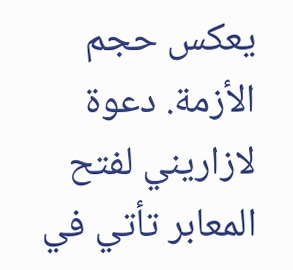يعكس حجم الأزمة. دعوة لازاريني لفتح المعابر تأتي في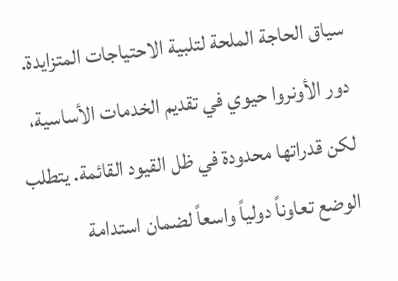سياق الحاجة الملحة لتلبية الاحتياجات المتزايدة. دور الأونروا حيوي في تقديم الخدمات الأساسية، لكن قدراتها محدودة في ظل القيود القائمة. يتطلب الوضع تعاوناً دولياً واسعاً لضمان استدامة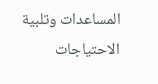المساعدات وتلبية الاحتياجات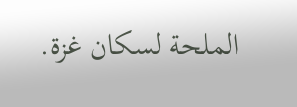الملحة لسكان غزة.